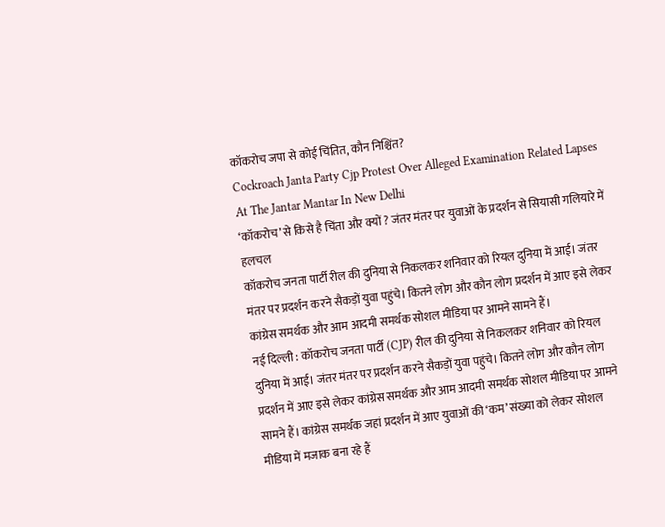कॉकरोच जपा से कोई चिंतित, कौन निश्चिंत?
Cockroach Janta Party Cjp Protest Over Alleged Examination Related Lapses At The Jantar Mantar In New Delhi
‘कॉकरोच’ से किसे है चिंता और क्यों ? जंतर मंतर पर युवाओं के प्रदर्शन से सियासी गलियारे में हलचल
कॉकरोच जनता पार्टी रील की दुनिया से निकलकर शनिवार को रियल दुनिया में आई। जंतर मंतर पर प्रदर्शन करने सैकड़ों युवा पहुंचे। कितने लोग और कौन लोग प्रदर्शन में आए इसे लेकर कांग्रेस समर्थक और आम आदमी समर्थक सोशल मीडिया पर आमने सामने हैं।
नई दिल्ली : कॉकरोच जनता पार्टी (CJP) रील की दुनिया से निकलकर शनिवार को रियल दुनिया में आई। जंतर मंतर पर प्रदर्शन करने सैकड़ों युवा पहुंचे। कितने लोग और कौन लोग प्रदर्शन में आए इसे लेकर कांग्रेस समर्थक और आम आदमी समर्थक सोशल मीडिया पर आमने सामने हैं। कांग्रेस समर्थक जहां प्रदर्शन में आए युवाओं की ‘कम’ संख्या को लेकर सोशल मीडिया में मजाक बना रहे हैं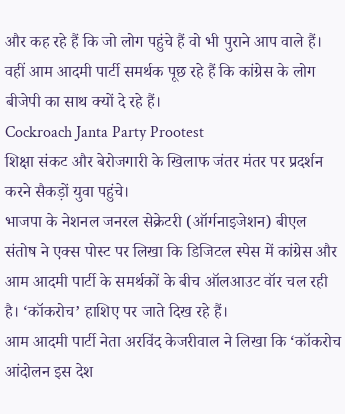और कह रहे हैं कि जो लोग पहुंचे हैं वो भी पुराने आप वाले हैं। वहीं आम आदमी पार्टी समर्थक पूछ रहे हैं कि कांग्रेस के लोग बीजेपी का साथ क्यों दे रहे हैं।
Cockroach Janta Party Prootest
शिक्षा संकट और बेरोजगारी के खिलाफ जंतर मंतर पर प्रदर्शन करने सैकड़ों युवा पहुंचे।
भाजपा के नेशनल जनरल सेक्रेटरी (ऑर्गनाइजेशन) बीएल संतोष ने एक्स पोस्ट पर लिखा कि डिजिटल स्पेस में कांग्रेस और आम आदमी पार्टी के समर्थकों के बीच ऑलआउट वॉर चल रही है। ‘कॉकरोच’ हाशिए पर जाते दिख रहे हैं।
आम आदमी पार्टी नेता अरविंद केजरीवाल ने लिखा कि ‘कॉकरोच आंदोलन इस देश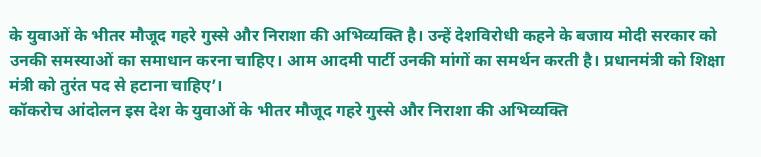के युवाओं के भीतर मौजूद गहरे गुस्से और निराशा की अभिव्यक्ति है। उन्हें देशविरोधी कहने के बजाय मोदी सरकार को उनकी समस्याओं का समाधान करना चाहिए। आम आदमी पार्टी उनकी मांगों का समर्थन करती है। प्रधानमंत्री को शिक्षा मंत्री को तुरंत पद से हटाना चाहिए’।
कॉकरोच आंदोलन इस देश के युवाओं के भीतर मौजूद गहरे गुस्से और निराशा की अभिव्यक्ति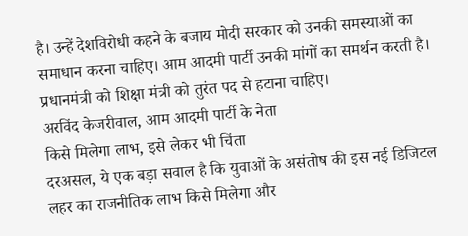है। उन्हें देशविरोधी कहने के बजाय मोदी सरकार को उनकी समस्याओं का समाधान करना चाहिए। आम आदमी पार्टी उनकी मांगों का समर्थन करती है। प्रधानमंत्री को शिक्षा मंत्री को तुरंत पद से हटाना चाहिए।
अरविंद केजरीवाल, आम आदमी पार्टी के नेता
किसे मिलेगा लाभ, इसे लेकर भी चिंता
दरअसल, ये एक बड़ा सवाल है कि युवाओं के असंतोष की इस नई डिजिटल लहर का राजनीतिक लाभ किसे मिलेगा और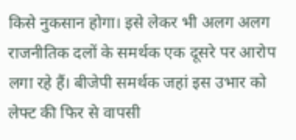किसे नुकसान होगा। इसे लेकर भी अलग अलग राजनीतिक दलों के समर्थक एक दूसरे पर आरोप लगा रहे हैं। बीजेपी समर्थक जहां इस उभार को लेफ्ट की फिर से वापसी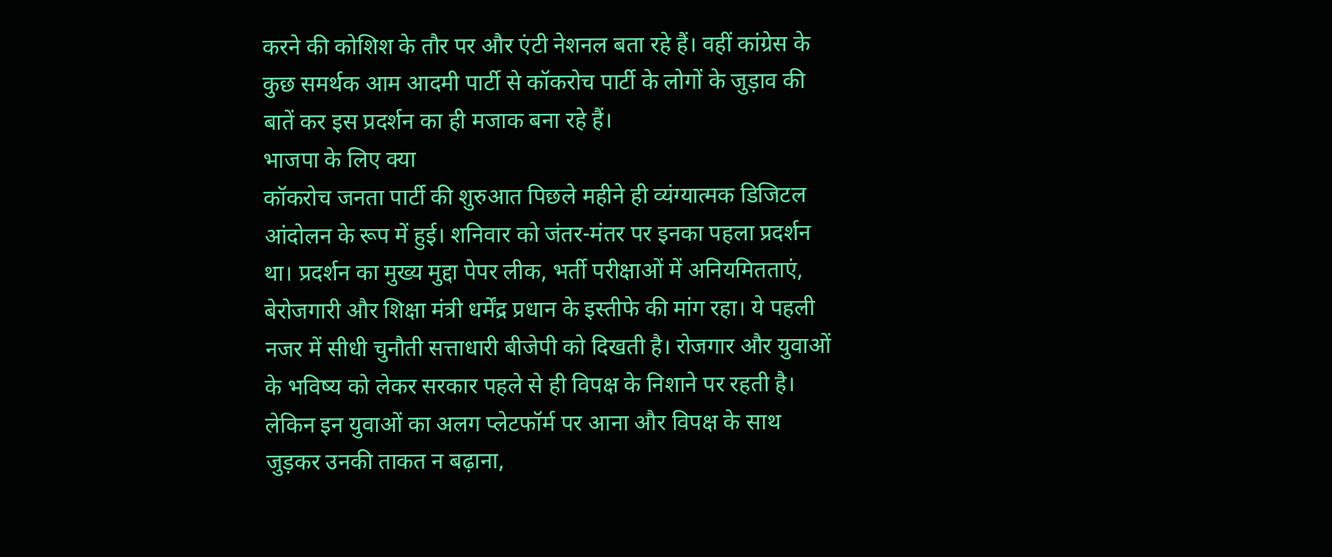करने की कोशिश के तौर पर और एंटी नेशनल बता रहे हैं। वहीं कांग्रेस के कुछ समर्थक आम आदमी पार्टी से कॉकरोच पार्टी के लोगों के जुड़ाव की बातें कर इस प्रदर्शन का ही मजाक बना रहे हैं।
भाजपा के लिए क्या
कॉकरोच जनता पार्टी की शुरुआत पिछले महीने ही व्यंग्यात्मक डिजिटल आंदोलन के रूप में हुई। शनिवार को जंतर-मंतर पर इनका पहला प्रदर्शन था। प्रदर्शन का मुख्य मुद्दा पेपर लीक, भर्ती परीक्षाओं में अनियमितताएं, बेरोजगारी और शिक्षा मंत्री धर्मेंद्र प्रधान के इस्तीफे की मांग रहा। ये पहली नजर में सीधी चुनौती सत्ताधारी बीजेपी को दिखती है। रोजगार और युवाओं के भविष्य को लेकर सरकार पहले से ही विपक्ष के निशाने पर रहती है। लेकिन इन युवाओं का अलग प्लेटफॉर्म पर आना और विपक्ष के साथ जुड़कर उनकी ताकत न बढ़ाना,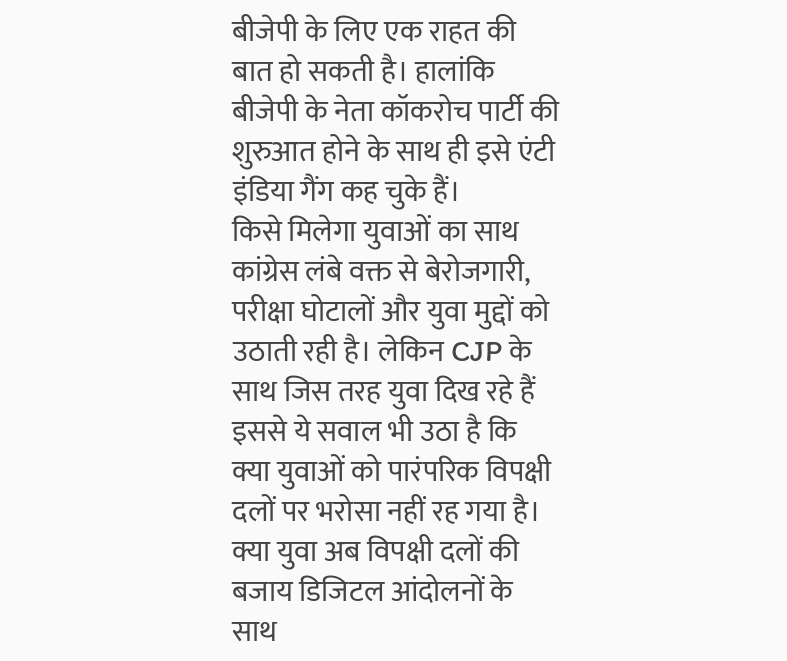बीजेपी के लिए एक राहत की बात हो सकती है। हालांकि बीजेपी के नेता कॉकरोच पार्टी की शुरुआत होने के साथ ही इसे एंटी इंडिया गैंग कह चुके हैं।
किसे मिलेगा युवाओं का साथ
कांग्रेस लंबे वक्त से बेरोजगारी, परीक्षा घोटालों और युवा मुद्दों को उठाती रही है। लेकिन CJP के साथ जिस तरह युवा दिख रहे हैं इससे ये सवाल भी उठा है कि क्या युवाओं को पारंपरिक विपक्षी दलों पर भरोसा नहीं रह गया है। क्या युवा अब विपक्षी दलों की बजाय डिजिटल आंदोलनों के साथ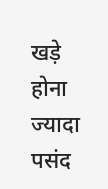खड़े होना ज्यादा पसंद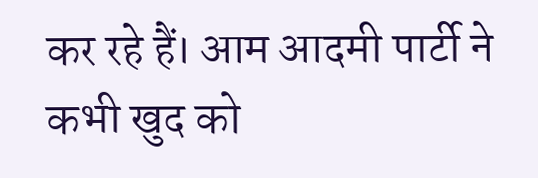कर रहे हैं। आम आदमी पार्टी ने कभी खुद को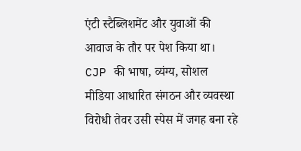एंटी स्टैब्लिशमेंट और युवाओं की आवाज के तौर पर पेश किया था। CJP की भाषा, व्यंग्य, सोशल मीडिया आधारित संगठन और व्यवस्था विरोधी तेवर उसी स्पेस में जगह बना रहे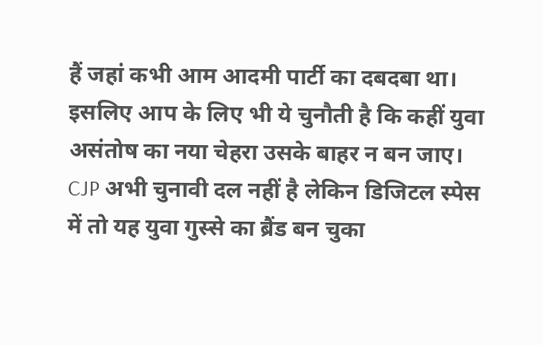हैं जहां कभी आम आदमी पार्टी का दबदबा था। इसलिए आप के लिए भी ये चुनौती है कि कहीं युवा असंतोष का नया चेहरा उसके बाहर न बन जाए। CJP अभी चुनावी दल नहीं है लेकिन डिजिटल स्पेस में तो यह युवा गुस्से का ब्रैंड बन चुका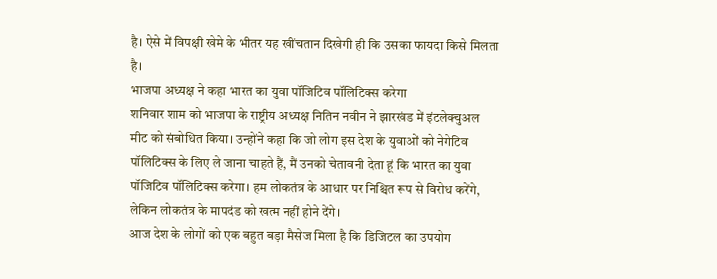है। ऐसे में विपक्षी खेमे के भीतर यह खींचतान दिखेगी ही कि उसका फायदा किसे मिलता है।
भाजपा अध्यक्ष ने कहा भारत का युवा पॉजिटिव पॉलिटिक्स करेगा
शनिवार शाम को भाजपा के राष्ट्रीय अध्यक्ष नितिन नवीन ने झारखंड में इंटलेक्चुअल मीट को संबोधित किया। उन्होंने कहा कि जो लोग इस देश के युवाओं को नेगेटिव पॉलिटिक्स के लिए ले जाना चाहते हैं, मैं उनको चेतावनी देता हूं कि भारत का युवा पॉजिटिव पॉलिटिक्स करेगा। हम लोकतंत्र के आधार पर निश्चित रूप से विरोध करेंगे, लेकिन लोकतंत्र के मापदंड को खत्म नहीं होने देंगे।
आज देश के लोगों को एक बहुत बड़ा मैसेज मिला है कि डिजिटल का उपयोग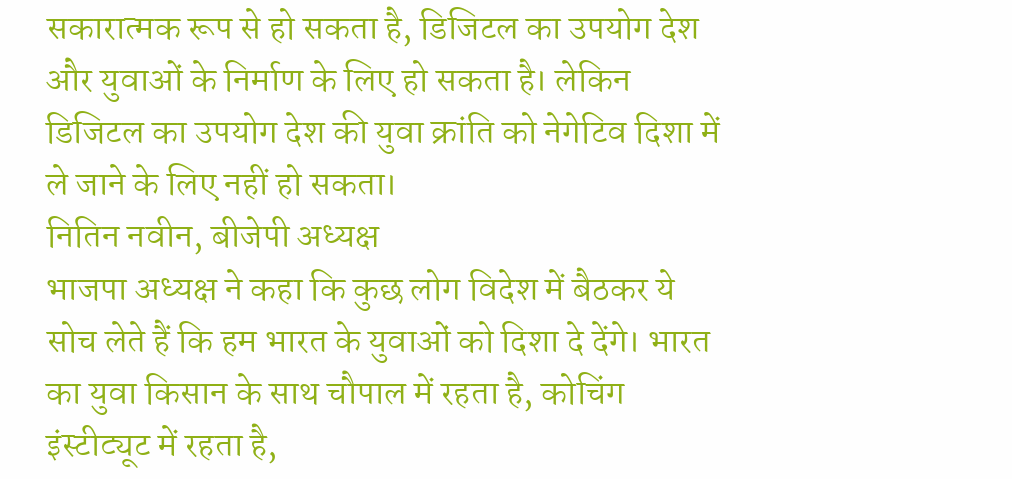सकारात्मक रूप से हो सकता है, डिजिटल का उपयोग देश और युवाओं के निर्माण के लिए हो सकता है। लेकिन डिजिटल का उपयोग देश की युवा क्रांति को नेगेटिव दिशा में ले जाने के लिए नहीं हो सकता।
नितिन नवीन, बीजेपी अध्यक्ष
भाजपा अध्यक्ष ने कहा कि कुछ लोग विदेश में बैठकर ये सोच लेते हैं कि हम भारत के युवाओं को दिशा दे देंगे। भारत का युवा किसान के साथ चौपाल में रहता है, कोचिंग इंस्टीट्यूट में रहता है,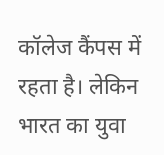कॉलेज कैंपस में रहता है। लेकिन भारत का युवा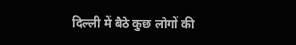दिल्ली में बैठे कुछ लोगों की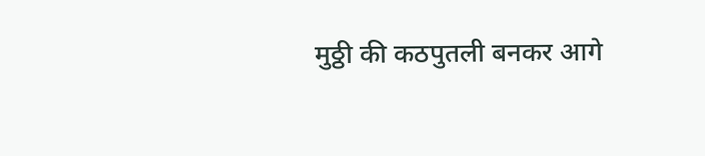मुठ्ठी की कठपुतली बनकर आगे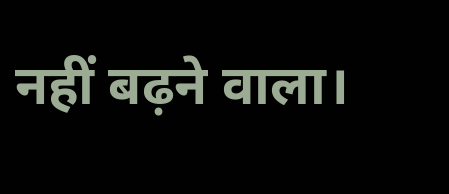नहीं बढ़ने वाला।